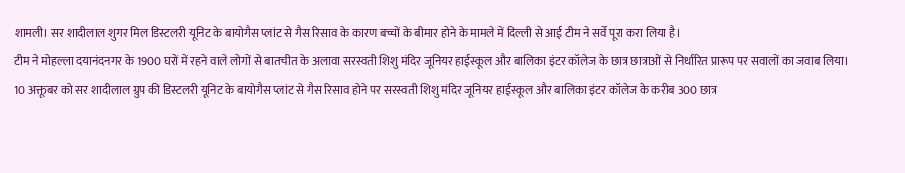शामली। सर शादीलाल शुगर मिल डिस्टलरी यूनिट के बायोगैस प्लांट से गैस रिसाव के कारण बच्चों के बीमार होने के मामले में दिल्ली से आई टीम ने सर्वे पूरा करा लिया है।
टीम ने मोहल्ला दयानंदनगर के 1900 घरों में रहने वाले लोगों से बातचीत के अलावा सरस्वती शिशु मंदिर जूनियर हाईस्कूल और बालिका इंटर कॉलेज के छात्र छात्राओं से निर्धारित प्रारूप पर सवालों का जवाब लिया।
10 अक्तूबर को सर शादीलाल ग्रुप की डिस्टलरी यूनिट के बायोगैस प्लांट से गैस रिसाव होने पर सरस्वती शिशु मंदिर जूनियर हाईस्कूल और बालिका इंटर कॉलेज के करीब 300 छात्र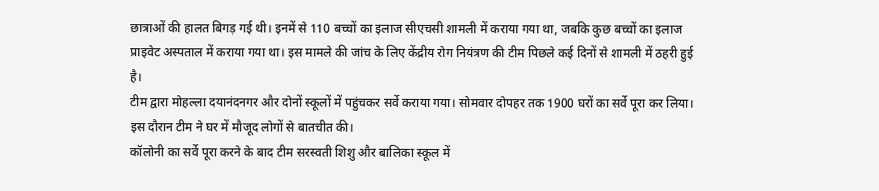छात्राओं की हालत बिगड़ गई थी। इनमें से 110 बच्चों का इलाज सीएचसी शामली में कराया गया था, जबकि कुछ बच्चों का इलाज प्राइवेट अस्पताल में कराया गया था। इस मामले की जांच के लिए केंद्रीय रोग नियंत्रण की टीम पिछले कई दिनों से शामली में ठहरी हुई है।
टीम द्वारा मोहल्ला दयानंदनगर और दोनों स्कूलों में पहुंचकर सर्वे कराया गया। सोमवार दोपहर तक 1900 घरों का सर्वे पूरा कर लिया। इस दौरान टीम ने घर में मौजूद लोगों से बातचीत की।
कॉलोनी का सर्वे पूरा करने के बाद टीम सरस्वती शिशु और बालिका स्कूल में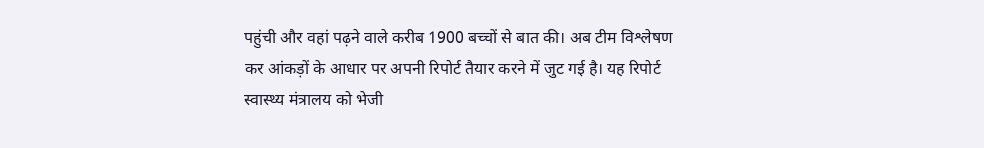पहुंची और वहां पढ़ने वाले करीब 1900 बच्चों से बात की। अब टीम विश्लेषण कर आंकड़ों के आधार पर अपनी रिपोर्ट तैयार करने में जुट गई है। यह रिपोर्ट स्वास्थ्य मंत्रालय को भेजी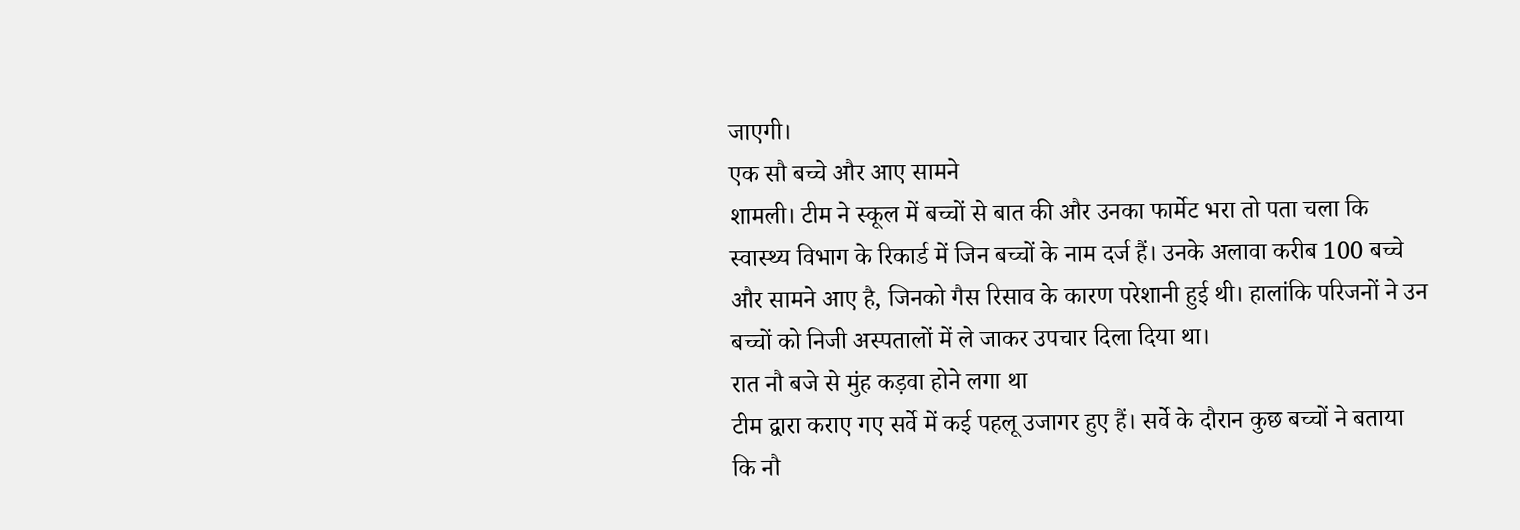जाएगी।
एक सौ बच्चे और आए सामने
शामली। टीम ने स्कूल में बच्चों से बात की और उनका फार्मेट भरा तो पता चला कि स्वास्थ्य विभाग के रिकार्ड में जिन बच्चों के नाम दर्ज हैं। उनके अलावा करीब 100 बच्चे और सामने आए है, जिनको गैस रिसाव के कारण परेशानी हुई थी। हालांकि परिजनों ने उन बच्चों को निजी अस्पतालों में ले जाकर उपचार दिला दिया था।
रात नौ बजे से मुंह कड़वा होने लगा था
टीम द्वारा कराए गए सर्वे में कई पहलू उजागर हुए हैं। सर्वे के दौरान कुछ बच्चों ने बताया कि नौ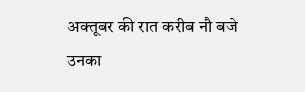अक्तूबर की रात करीब नौ बजे उनका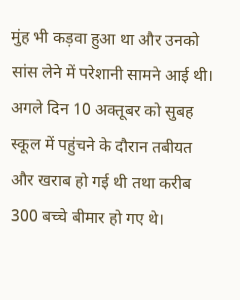मुंह भी कड़वा हुआ था और उनको सांस लेने में परेशानी सामने आई थी। अगले दिन 10 अक्तूबर को सुबह स्कूल में पहुंचने के दौरान तबीयत और खराब हो गई थी तथा करीब 300 बच्चे बीमार हो गए थे।